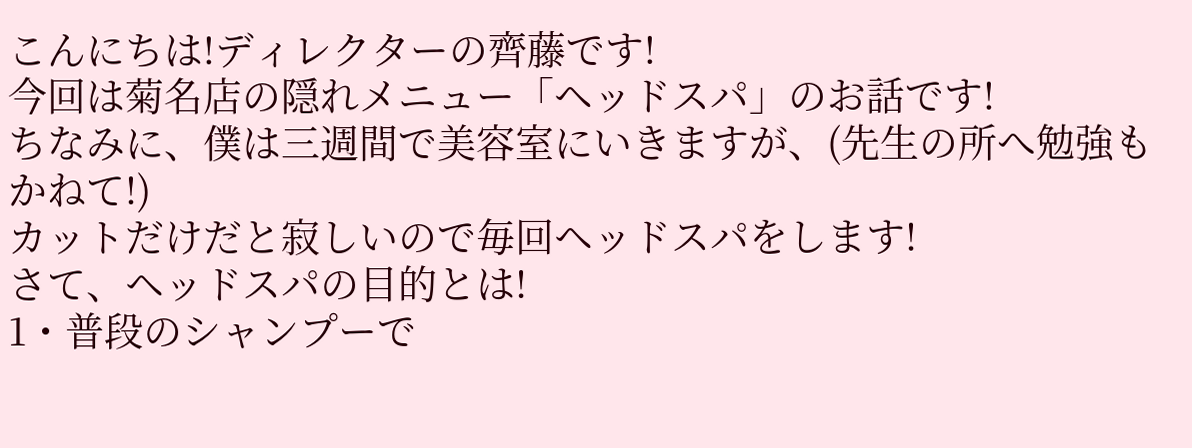こんにちは!ディレクターの齊藤です!
今回は菊名店の隠れメニュー「ヘッドスパ」のお話です!
ちなみに、僕は三週間で美容室にいきますが、(先生の所へ勉強もかねて!)
カットだけだと寂しいので毎回ヘッドスパをします!
さて、ヘッドスパの目的とは!
1・普段のシャンプーで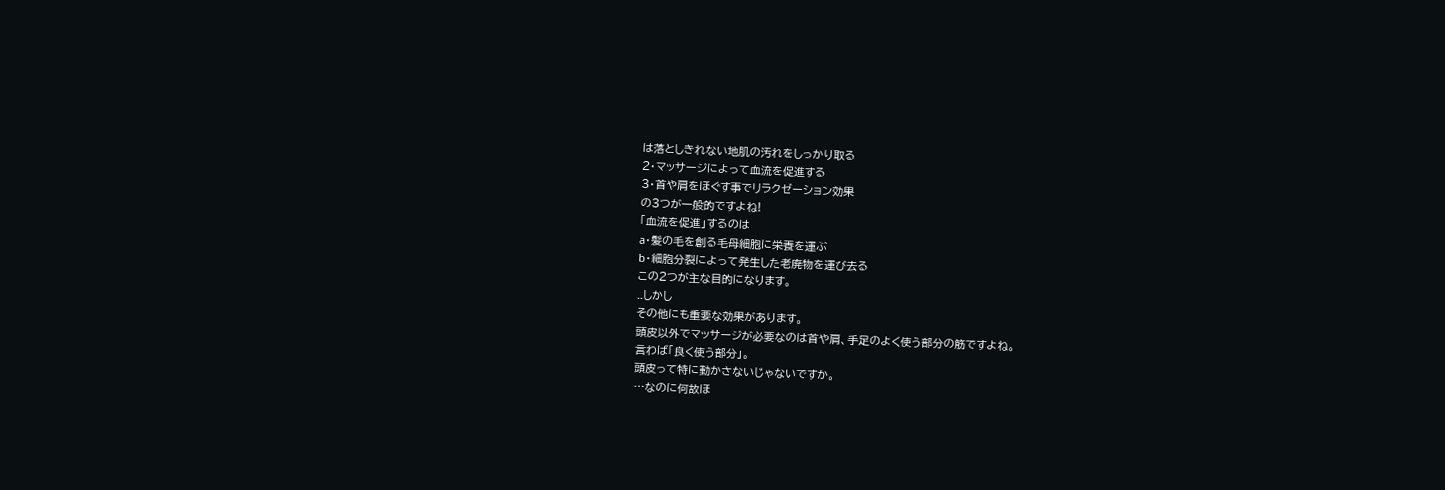は落としきれない地肌の汚れをしっかり取る
2・マッサージによって血流を促進する
3・首や肩をほぐす事でリラクゼーション効果
の3つが一般的ですよね!
「血流を促進」するのは
a・髪の毛を創る毛母細胞に栄養を運ぶ
b・細胞分裂によって発生した老廃物を運び去る
この2つが主な目的になります。
..しかし
その他にも重要な効果があります。
頭皮以外でマッサージが必要なのは首や肩、手足のよく使う部分の筋ですよね。
言わば「良く使う部分」。
頭皮って特に動かさないじゃないですか。
…なのに何故ほ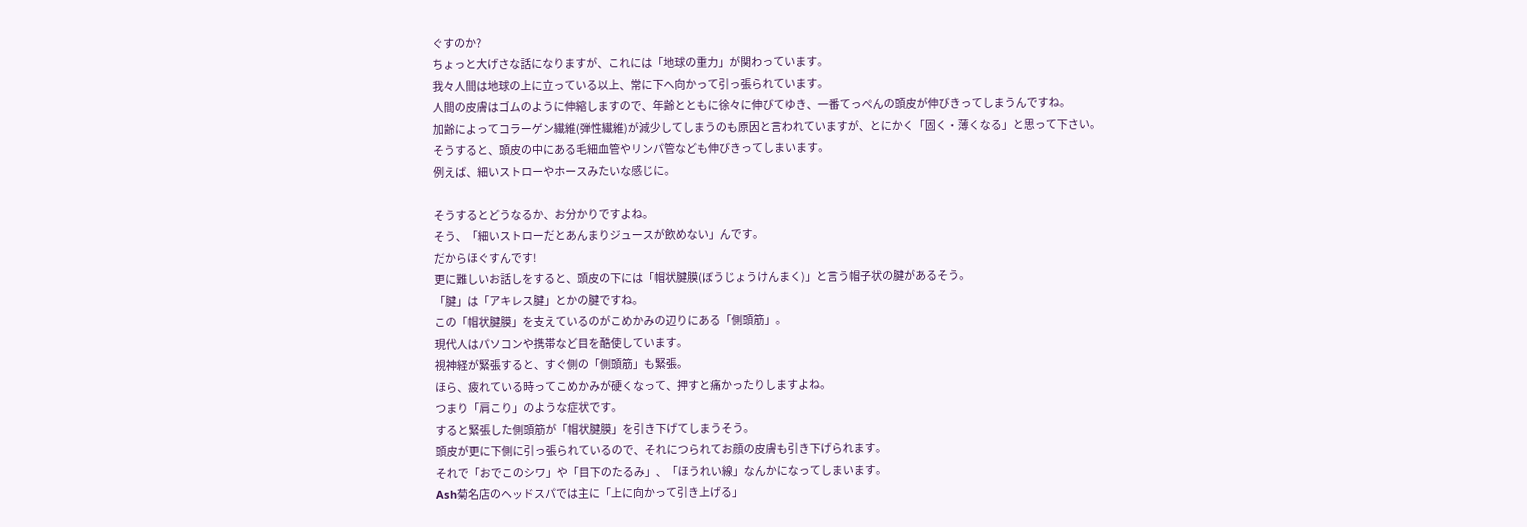ぐすのか?
ちょっと大げさな話になりますが、これには「地球の重力」が関わっています。
我々人間は地球の上に立っている以上、常に下へ向かって引っ張られています。
人間の皮膚はゴムのように伸縮しますので、年齢とともに徐々に伸びてゆき、一番てっぺんの頭皮が伸びきってしまうんですね。
加齢によってコラーゲン繊維(弾性繊維)が減少してしまうのも原因と言われていますが、とにかく「固く・薄くなる」と思って下さい。
そうすると、頭皮の中にある毛細血管やリンパ管なども伸びきってしまいます。
例えば、細いストローやホースみたいな感じに。

そうするとどうなるか、お分かりですよね。
そう、「細いストローだとあんまりジュースが飲めない」んです。
だからほぐすんです!
更に難しいお話しをすると、頭皮の下には「帽状腱膜(ぼうじょうけんまく)」と言う帽子状の腱があるそう。
「腱」は「アキレス腱」とかの腱ですね。
この「帽状腱膜」を支えているのがこめかみの辺りにある「側頭筋」。
現代人はパソコンや携帯など目を酷使しています。
視神経が緊張すると、すぐ側の「側頭筋」も緊張。
ほら、疲れている時ってこめかみが硬くなって、押すと痛かったりしますよね。
つまり「肩こり」のような症状です。
すると緊張した側頭筋が「帽状腱膜」を引き下げてしまうそう。
頭皮が更に下側に引っ張られているので、それにつられてお顔の皮膚も引き下げられます。
それで「おでこのシワ」や「目下のたるみ」、「ほうれい線」なんかになってしまいます。
Ash菊名店のヘッドスパでは主に「上に向かって引き上げる」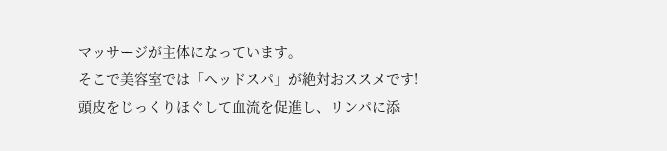マッサージが主体になっています。
そこで美容室では「ヘッドスパ」が絶対おススメです!
頭皮をじっくりほぐして血流を促進し、リンパに添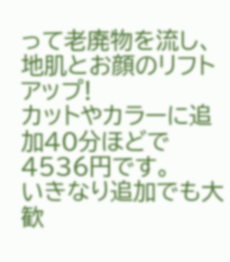って老廃物を流し、地肌とお顔のリフトアップ!
カットやカラーに追加40分ほどで4536円です。
いきなり追加でも大歓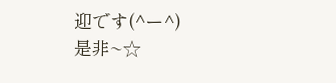迎です(^ー^)
是非~☆